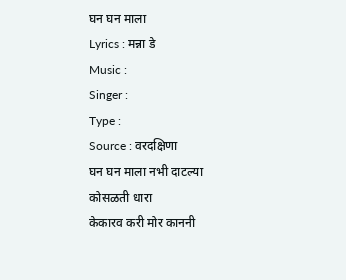घन घन माला
Lyrics : मन्ना डे
Music :
Singer :
Type :
Source : वरदक्षिणा
घन घन माला नभी दाटल्या
कोसळती धारा
केकारव करी मोर काननी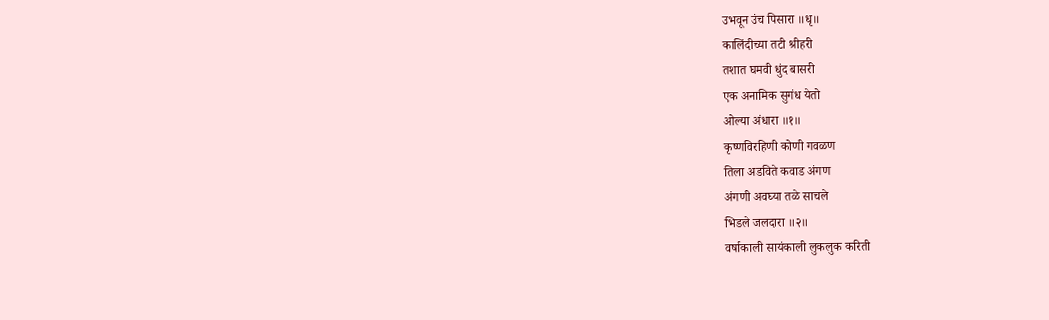उभवून उंच पिसारा ॥धृ॥
कालिंदीच्या तटी श्रीहरी
तशात घमवी धुंद बासरी
एक अनामिक सुगंध येतो
ओल्या अंधारा ॥१॥
कृष्णविरहिणी कोणी गवळण
तिला अडविते कवाड अंगण
अंगणी अवघ्या तळे साचले
भिडले जलदारा ॥२॥
वर्षाकाली सायंकाली लुकलुक करिती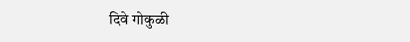दिवे गोकुळी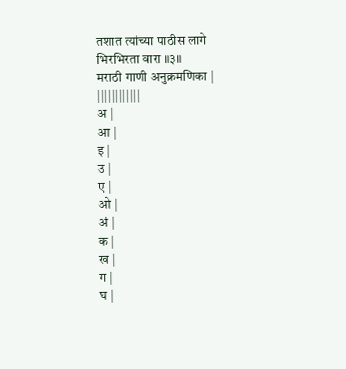तशात त्यांच्या पाठीस लागे
भिरभिरता वारा ॥३॥
मराठी गाणी अनुक्रमणिका |
||||||||||||
अ |
आ |
इ |
उ |
ए |
ओ |
अं |
क |
ख |
ग |
घ |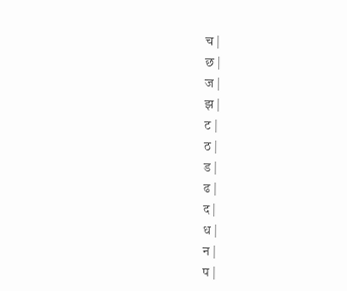च |
छ |
ज |
झ |
ट |
ठ |
ड |
ढ |
द |
ध |
न |
प |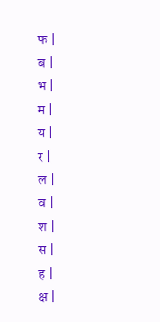फ |
ब |
भ |
म |
य |
र |
ल |
व |
श |
स |
ह |
क्ष |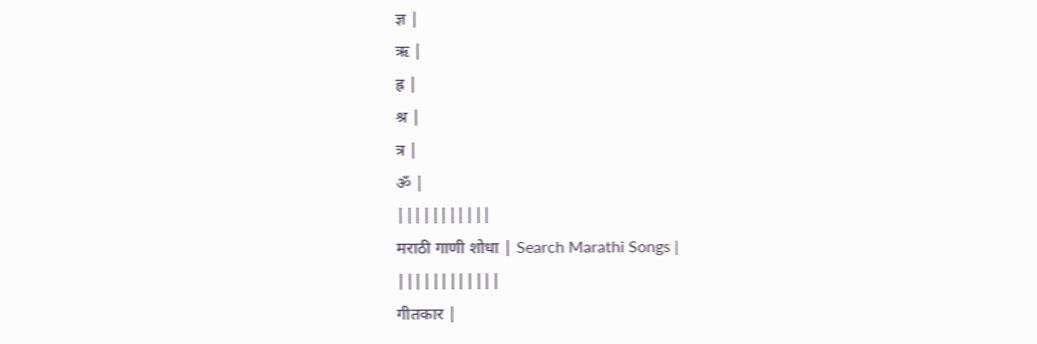ज्ञ |
ऋ |
ह्र |
श्र |
त्र |
ॐ |
|||||||||||
मराठी गाणी शोधा | Search Marathi Songs |
||||||||||||
गीतकार |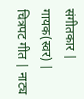संगीतकार | गायक(स्वर) | चित्रपट गीत | नाट्य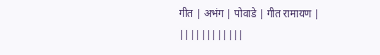गीत | अभंग | पोवाडे | गीत रामायण |
||||||||||||